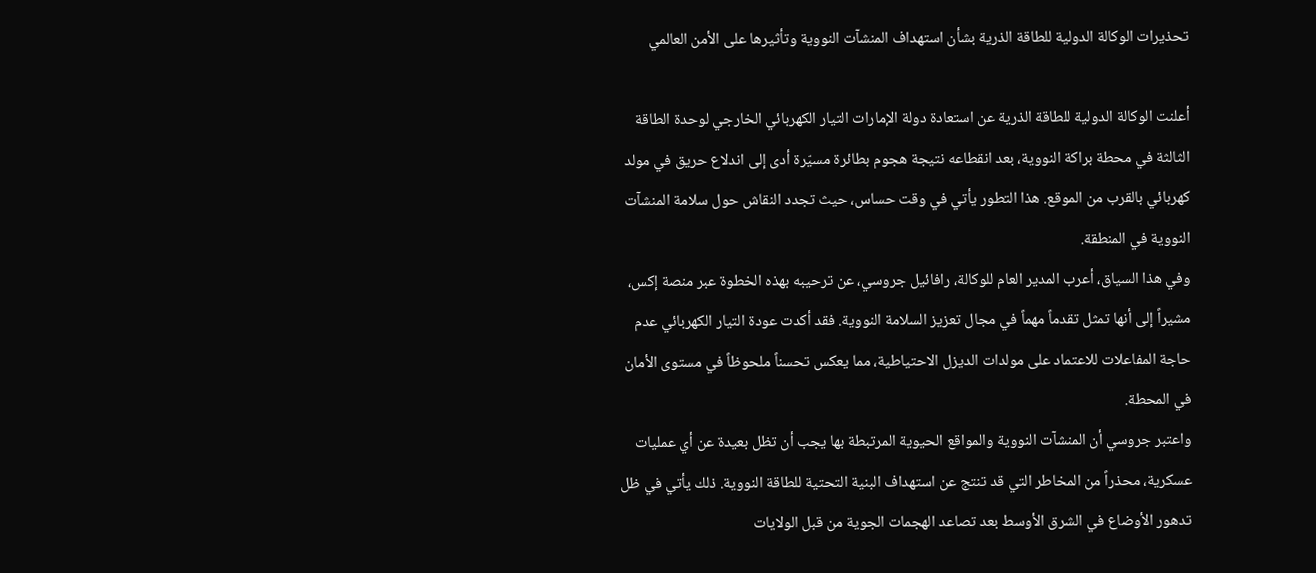تحذيرات الوكالة الدولية للطاقة الذرية بشأن استهداف المنشآت النووية وتأثيرها على الأمن العالمي

أعلنت الوكالة الدولية للطاقة الذرية عن استعادة دولة الإمارات التيار الكهربائي الخارجي لوحدة الطاقة الثالثة في محطة براكة النووية، بعد انقطاعه نتيجة هجوم بطائرة مسيّرة أدى إلى اندلاع حريق في مولد كهربائي بالقرب من الموقع. هذا التطور يأتي في وقت حساس، حيث تجدد النقاش حول سلامة المنشآت النووية في المنطقة.
وفي هذا السياق، أعرب المدير العام للوكالة، رافائيل جروسي، عن ترحيبه بهذه الخطوة عبر منصة إكس، مشيراً إلى أنها تمثل تقدماً مهماً في مجال تعزيز السلامة النووية. فقد أكدت عودة التيار الكهربائي عدم حاجة المفاعلات للاعتماد على مولدات الديزل الاحتياطية، مما يعكس تحسناً ملحوظاً في مستوى الأمان في المحطة.
واعتبر جروسي أن المنشآت النووية والمواقع الحيوية المرتبطة بها يجب أن تظل بعيدة عن أي عمليات عسكرية، محذراً من المخاطر التي قد تنتج عن استهداف البنية التحتية للطاقة النووية. ذلك يأتي في ظل تدهور الأوضاع في الشرق الأوسط بعد تصاعد الهجمات الجوية من قبل الولايات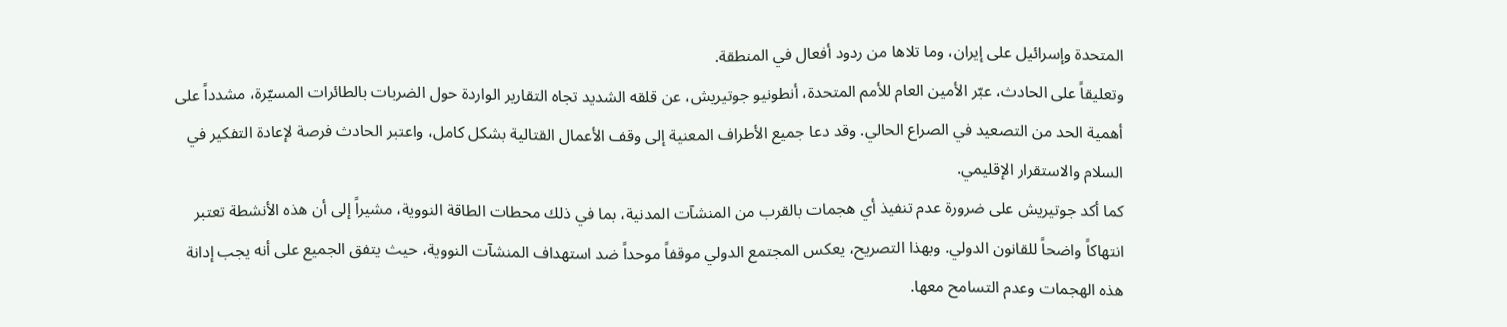المتحدة وإسرائيل على إيران، وما تلاها من ردود أفعال في المنطقة.
وتعليقاً على الحادث، عبّر الأمين العام للأمم المتحدة، أنطونيو جوتيريش، عن قلقه الشديد تجاه التقارير الواردة حول الضربات بالطائرات المسيّرة، مشدداً على أهمية الحد من التصعيد في الصراع الحالي. وقد دعا جميع الأطراف المعنية إلى وقف الأعمال القتالية بشكل كامل، واعتبر الحادث فرصة لإعادة التفكير في السلام والاستقرار الإقليمي.
كما أكد جوتيريش على ضرورة عدم تنفيذ أي هجمات بالقرب من المنشآت المدنية، بما في ذلك محطات الطاقة النووية، مشيراً إلى أن هذه الأنشطة تعتبر انتهاكاً واضحاً للقانون الدولي. وبهذا التصريح، يعكس المجتمع الدولي موقفاً موحداً ضد استهداف المنشآت النووية، حيث يتفق الجميع على أنه يجب إدانة هذه الهجمات وعدم التسامح معها.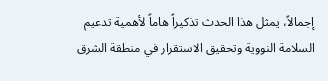إجمالاً، يمثل هذا الحدث تذكيراً هاماً لأهمية تدعيم السلامة النووية وتحقيق الاستقرار في منطقة الشرق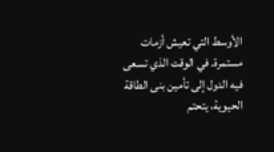الأوسط التي تعيش أزمات مستمرة. في الوقت الذي تسعى فيه الدول إلى تأمين بنى الطاقة الحيوية، يتحتم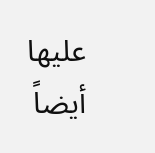عليها أيضاً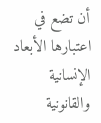أن تضع في اعتبارها الأبعاد الإنسانية والقانونية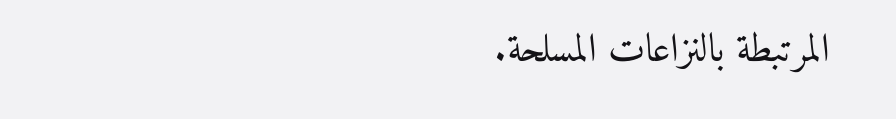المرتبطة بالنزاعات المسلحة.